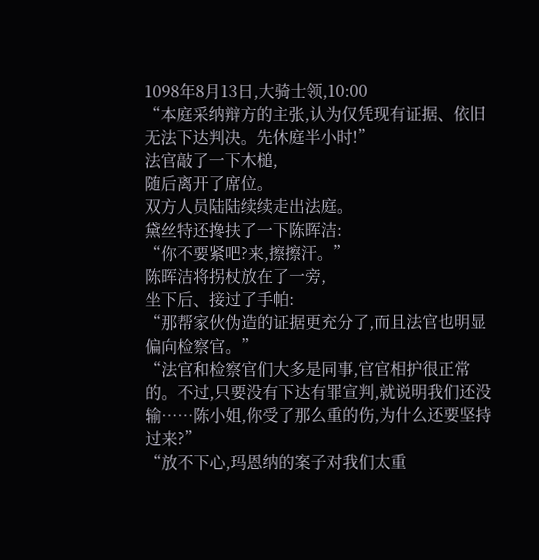1098年8月13日,大骑士领,10:00
“本庭采纳辩方的主张,认为仅凭现有证据、依旧无法下达判决。先休庭半小时!”
法官敲了一下木槌,
随后离开了席位。
双方人员陆陆续续走出法庭。
黛丝特还搀扶了一下陈晖洁:
“你不要紧吧?来,擦擦汗。”
陈晖洁将拐杖放在了一旁,
坐下后、接过了手帕:
“那帮家伙伪造的证据更充分了,而且法官也明显偏向检察官。”
“法官和检察官们大多是同事,官官相护很正常的。不过,只要没有下达有罪宣判,就说明我们还没输……陈小姐,你受了那么重的伤,为什么还要坚持过来?”
“放不下心,玛恩纳的案子对我们太重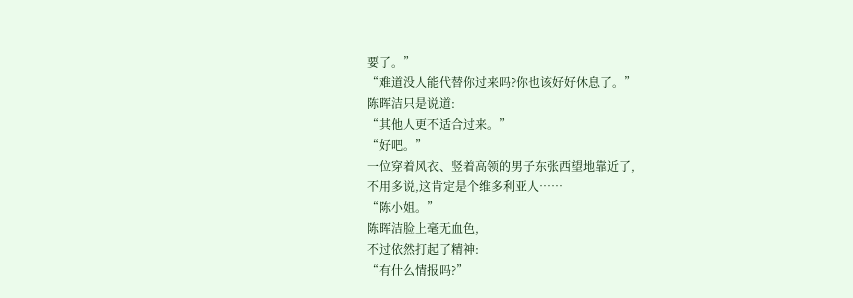要了。”
“难道没人能代替你过来吗?你也该好好休息了。”
陈晖洁只是说道:
“其他人更不适合过来。”
“好吧。”
一位穿着风衣、竖着高领的男子东张西望地靠近了,
不用多说,这肯定是个维多利亚人……
“陈小姐。”
陈晖洁脸上毫无血色,
不过依然打起了精神:
“有什么情报吗?”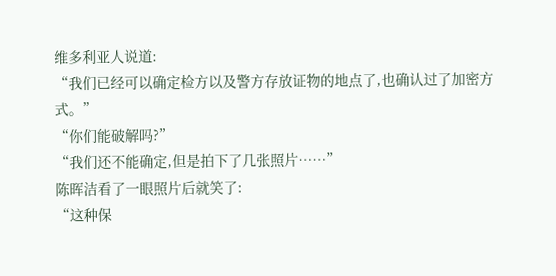维多利亚人说道:
“我们已经可以确定检方以及警方存放证物的地点了,也确认过了加密方式。”
“你们能破解吗?”
“我们还不能确定,但是拍下了几张照片……”
陈晖洁看了一眼照片后就笑了:
“这种保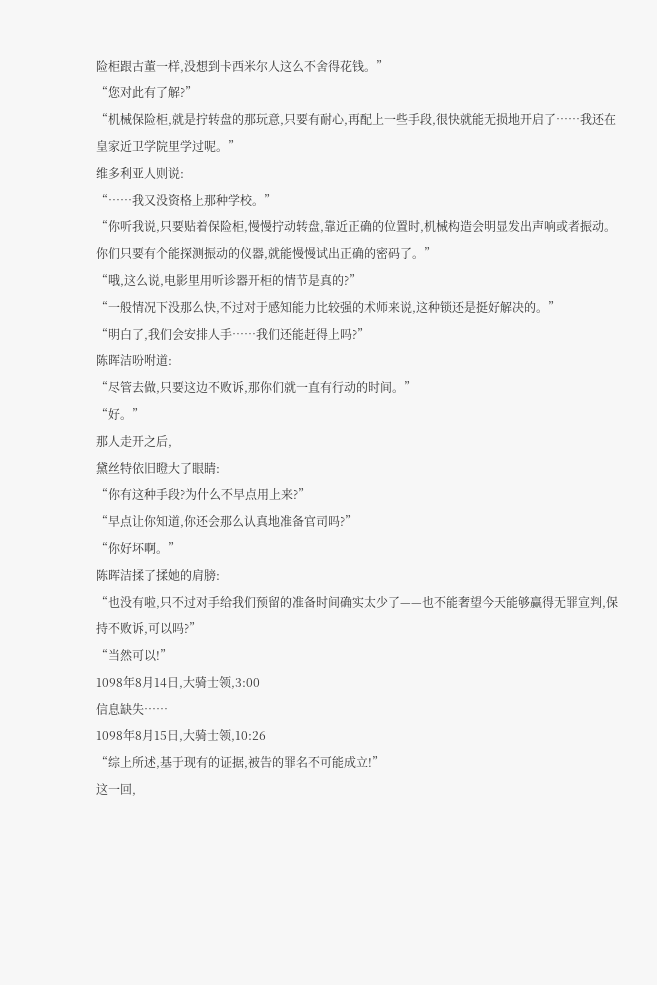险柜跟古董一样,没想到卡西米尔人这么不舍得花钱。”
“您对此有了解?”
“机械保险柜,就是拧转盘的那玩意,只要有耐心,再配上一些手段,很快就能无损地开启了……我还在皇家近卫学院里学过呢。”
维多利亚人则说:
“……我又没资格上那种学校。”
“你听我说,只要贴着保险柜,慢慢拧动转盘,靠近正确的位置时,机械构造会明显发出声响或者振动。你们只要有个能探测振动的仪器,就能慢慢试出正确的密码了。”
“哦,这么说,电影里用听诊器开柜的情节是真的?”
“一般情况下没那么快,不过对于感知能力比较强的术师来说,这种锁还是挺好解决的。”
“明白了,我们会安排人手……我们还能赶得上吗?”
陈晖洁吩咐道:
“尽管去做,只要这边不败诉,那你们就一直有行动的时间。”
“好。”
那人走开之后,
黛丝特依旧瞪大了眼睛:
“你有这种手段?为什么不早点用上来?”
“早点让你知道,你还会那么认真地准备官司吗?”
“你好坏啊。”
陈晖洁揉了揉她的肩膀:
“也没有啦,只不过对手给我们预留的准备时间确实太少了——也不能奢望今天能够赢得无罪宣判,保持不败诉,可以吗?”
“当然可以!”
1098年8月14日,大骑士领,3:00
信息缺失……
1098年8月15日,大骑士领,10:26
“综上所述,基于现有的证据,被告的罪名不可能成立!”
这一回,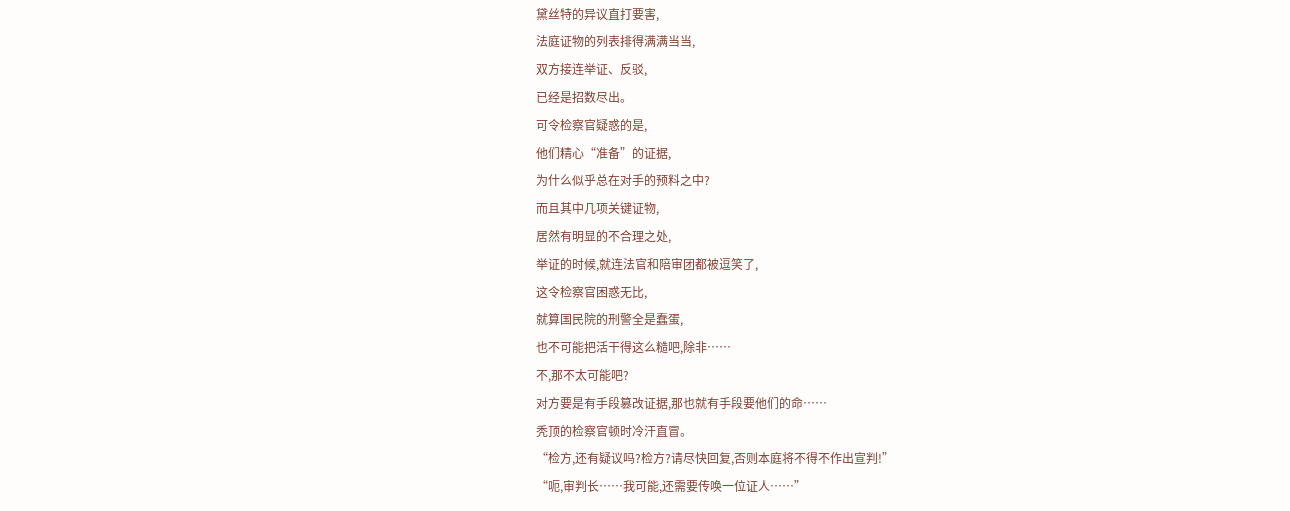黛丝特的异议直打要害,
法庭证物的列表排得满满当当,
双方接连举证、反驳,
已经是招数尽出。
可令检察官疑惑的是,
他们精心“准备”的证据,
为什么似乎总在对手的预料之中?
而且其中几项关键证物,
居然有明显的不合理之处,
举证的时候,就连法官和陪审团都被逗笑了,
这令检察官困惑无比,
就算国民院的刑警全是蠢蛋,
也不可能把活干得这么糙吧,除非……
不,那不太可能吧?
对方要是有手段篡改证据,那也就有手段要他们的命……
秃顶的检察官顿时冷汗直冒。
“检方,还有疑议吗?检方?请尽快回复,否则本庭将不得不作出宣判!”
“呃,审判长……我可能,还需要传唤一位证人……”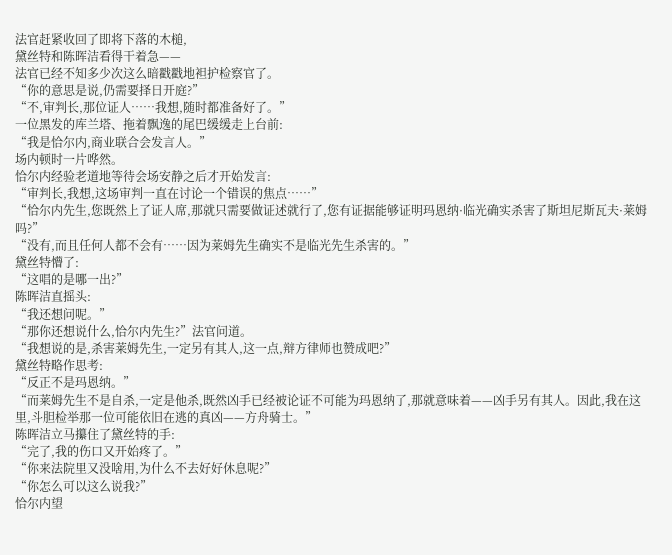法官赶紧收回了即将下落的木槌,
黛丝特和陈晖洁看得干着急——
法官已经不知多少次这么暗戳戳地袒护检察官了。
“你的意思是说,仍需要择日开庭?”
“不,审判长,那位证人……我想,随时都准备好了。”
一位黑发的库兰塔、拖着飘逸的尾巴缓缓走上台前:
“我是恰尔内,商业联合会发言人。”
场内顿时一片哗然。
恰尔内经验老道地等待会场安静之后才开始发言:
“审判长,我想,这场审判一直在讨论一个错误的焦点……”
“恰尔内先生,您既然上了证人席,那就只需要做证述就行了,您有证据能够证明玛恩纳·临光确实杀害了斯坦尼斯瓦夫·莱姆吗?”
“没有,而且任何人都不会有……因为莱姆先生确实不是临光先生杀害的。”
黛丝特懵了:
“这唱的是哪一出?”
陈晖洁直摇头:
“我还想问呢。”
“那你还想说什么,恰尔内先生?”法官问道。
“我想说的是,杀害莱姆先生,一定另有其人,这一点,辩方律师也赞成吧?”
黛丝特略作思考:
“反正不是玛恩纳。”
“而莱姆先生不是自杀,一定是他杀,既然凶手已经被论证不可能为玛恩纳了,那就意味着——凶手另有其人。因此,我在这里,斗胆检举那一位可能依旧在逃的真凶——方舟骑士。”
陈晖洁立马攥住了黛丝特的手:
“完了,我的伤口又开始疼了。”
“你来法院里又没啥用,为什么不去好好休息呢?”
“你怎么可以这么说我?”
恰尔内望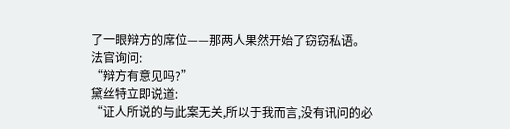了一眼辩方的席位——那两人果然开始了窃窃私语。
法官询问:
“辩方有意见吗?”
黛丝特立即说道:
“证人所说的与此案无关,所以于我而言,没有讯问的必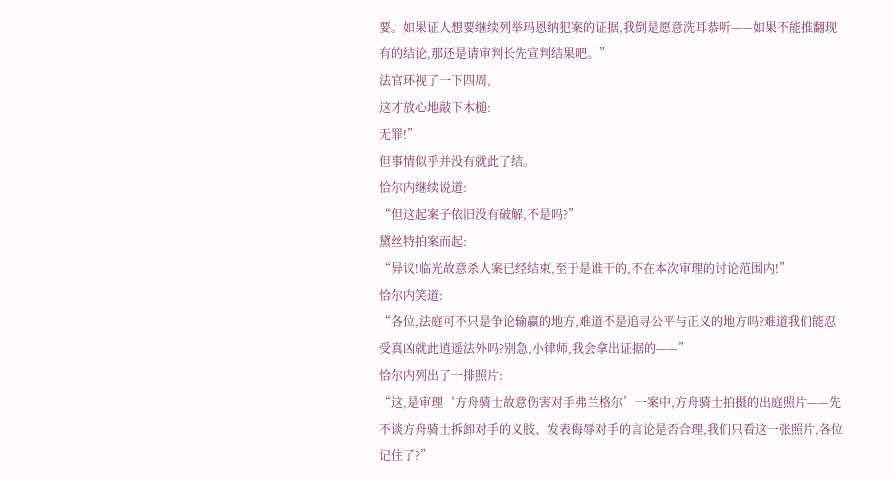要。如果证人想要继续列举玛恩纳犯案的证据,我倒是愿意洗耳恭听——如果不能推翻现有的结论,那还是请审判长先宣判结果吧。”
法官环视了一下四周,
这才放心地敲下木槌:
无罪!”
但事情似乎并没有就此了结。
恰尔内继续说道:
“但这起案子依旧没有破解,不是吗?”
黛丝特拍案而起:
“异议!临光故意杀人案已经结束,至于是谁干的,不在本次审理的讨论范围内!”
恰尔内笑道:
“各位,法庭可不只是争论输赢的地方,难道不是追寻公平与正义的地方吗?难道我们能忍受真凶就此逍遥法外吗?别急,小律师,我会拿出证据的——”
恰尔内列出了一排照片:
“这,是审理‘方舟骑士故意伤害对手弗兰格尔’一案中,方舟骑士拍摄的出庭照片——先不谈方舟骑士拆卸对手的义肢、发表侮辱对手的言论是否合理,我们只看这一张照片,各位记住了?”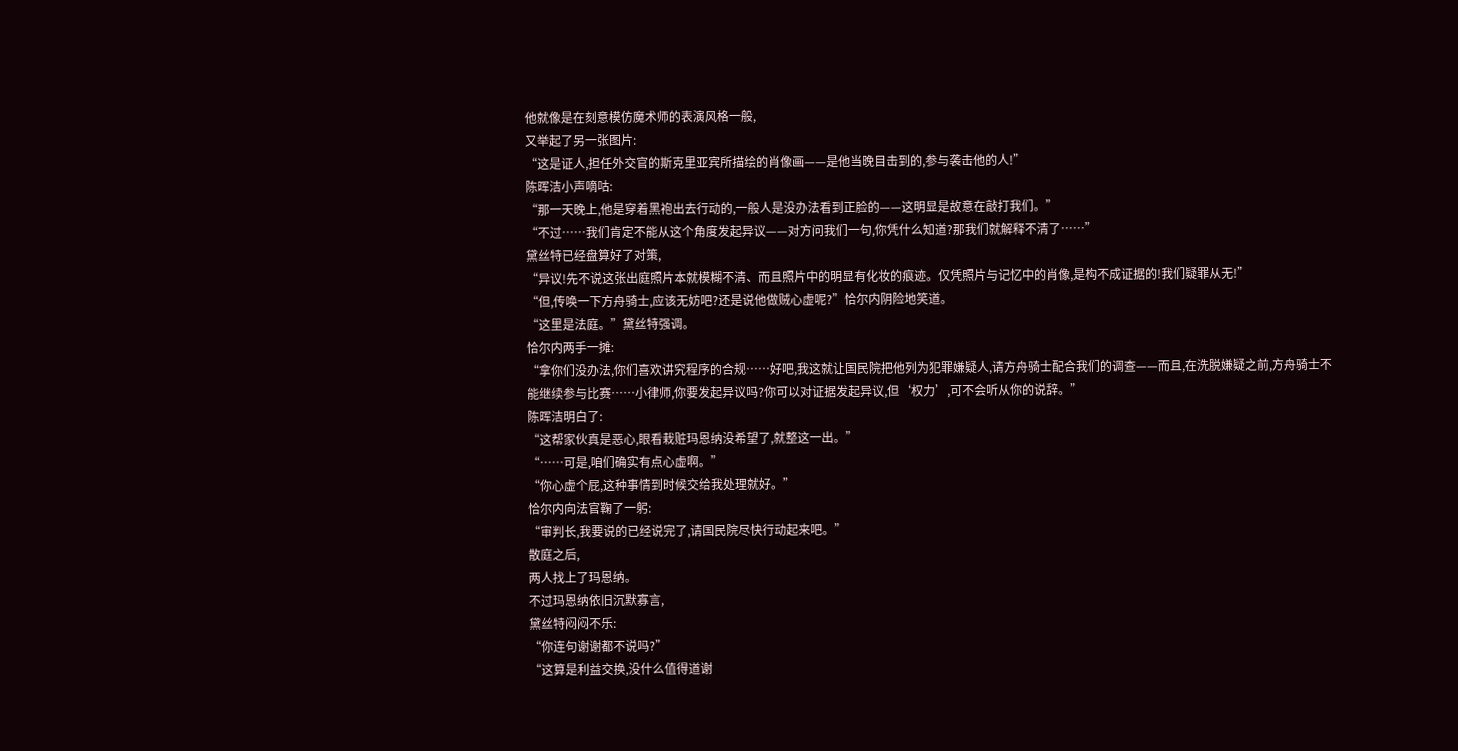他就像是在刻意模仿魔术师的表演风格一般,
又举起了另一张图片:
“这是证人,担任外交官的斯克里亚宾所描绘的肖像画——是他当晚目击到的,参与袭击他的人!”
陈晖洁小声嘀咕:
“那一天晚上,他是穿着黑袍出去行动的,一般人是没办法看到正脸的——这明显是故意在敲打我们。”
“不过……我们肯定不能从这个角度发起异议——对方问我们一句,你凭什么知道?那我们就解释不清了……”
黛丝特已经盘算好了对策,
“异议!先不说这张出庭照片本就模糊不清、而且照片中的明显有化妆的痕迹。仅凭照片与记忆中的肖像,是构不成证据的!我们疑罪从无!”
“但,传唤一下方舟骑士,应该无妨吧?还是说他做贼心虚呢?”恰尔内阴险地笑道。
“这里是法庭。”黛丝特强调。
恰尔内两手一摊:
“拿你们没办法,你们喜欢讲究程序的合规……好吧,我这就让国民院把他列为犯罪嫌疑人,请方舟骑士配合我们的调查——而且,在洗脱嫌疑之前,方舟骑士不能继续参与比赛……小律师,你要发起异议吗?你可以对证据发起异议,但‘权力’,可不会听从你的说辞。”
陈晖洁明白了:
“这帮家伙真是恶心,眼看栽赃玛恩纳没希望了,就整这一出。”
“……可是,咱们确实有点心虚啊。”
“你心虚个屁,这种事情到时候交给我处理就好。”
恰尔内向法官鞠了一躬:
“审判长,我要说的已经说完了,请国民院尽快行动起来吧。”
散庭之后,
两人找上了玛恩纳。
不过玛恩纳依旧沉默寡言,
黛丝特闷闷不乐:
“你连句谢谢都不说吗?”
“这算是利益交换,没什么值得道谢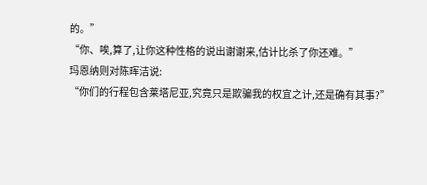的。”
“你、唉,算了,让你这种性格的说出谢谢来,估计比杀了你还难。”
玛恩纳则对陈晖洁说:
“你们的行程包含莱塔尼亚,究竟只是欺骗我的权宜之计,还是确有其事?”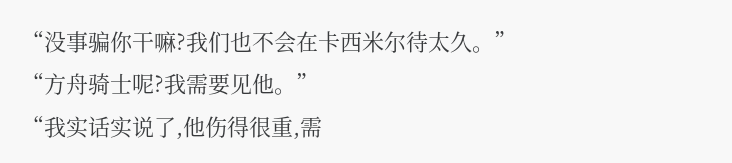“没事骗你干嘛?我们也不会在卡西米尔待太久。”
“方舟骑士呢?我需要见他。”
“我实话实说了,他伤得很重,需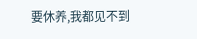要休养,我都见不到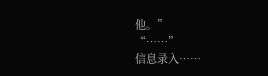他。”
“……”
信息录入……